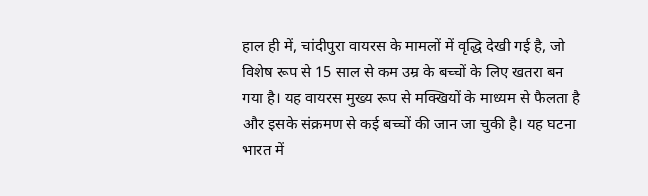हाल ही में, चांदीपुरा वायरस के मामलों में वृद्धि देखी गई है, जो विशेष रूप से 15 साल से कम उम्र के बच्चों के लिए खतरा बन गया है। यह वायरस मुख्य रूप से मक्खियों के माध्यम से फैलता है और इसके संक्रमण से कई बच्चों की जान जा चुकी है। यह घटना भारत में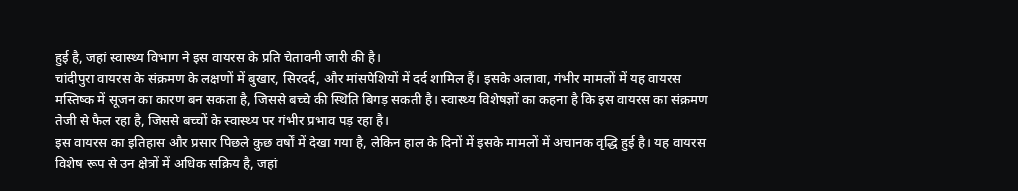हुई है, जहां स्वास्थ्य विभाग ने इस वायरस के प्रति चेतावनी जारी की है।
चांदीपुरा वायरस के संक्रमण के लक्षणों में बुखार, सिरदर्द, और मांसपेशियों में दर्द शामिल हैं। इसके अलावा, गंभीर मामलों में यह वायरस मस्तिष्क में सूजन का कारण बन सकता है, जिससे बच्चे की स्थिति बिगड़ सकती है। स्वास्थ्य विशेषज्ञों का कहना है कि इस वायरस का संक्रमण तेजी से फैल रहा है, जिससे बच्चों के स्वास्थ्य पर गंभीर प्रभाव पड़ रहा है।
इस वायरस का इतिहास और प्रसार पिछले कुछ वर्षों में देखा गया है, लेकिन हाल के दिनों में इसके मामलों में अचानक वृद्धि हुई है। यह वायरस विशेष रूप से उन क्षेत्रों में अधिक सक्रिय है, जहां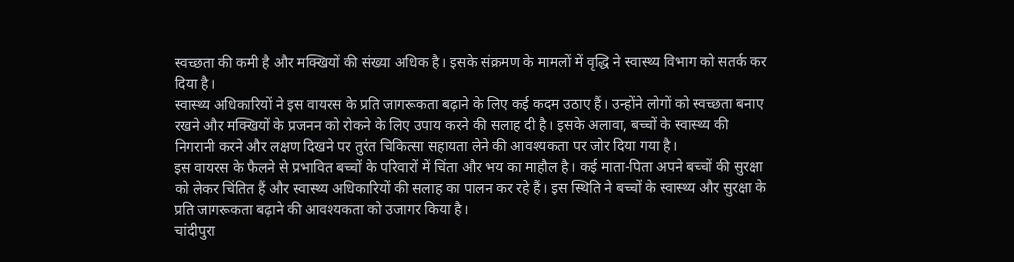स्वच्छता की कमी है और मक्खियों की संख्या अधिक है। इसके संक्रमण के मामलों में वृद्धि ने स्वास्थ्य विभाग को सतर्क कर दिया है।
स्वास्थ्य अधिकारियों ने इस वायरस के प्रति जागरूकता बढ़ाने के लिए कई कदम उठाए हैं। उन्होंने लोगों को स्वच्छता बनाए रखने और मक्खियों के प्रजनन को रोकने के लिए उपाय करने की सलाह दी है। इसके अलावा, बच्चों के स्वास्थ्य की निगरानी करने और लक्षण दिखने पर तुरंत चिकित्सा सहायता लेने की आवश्यकता पर जोर दिया गया है।
इस वायरस के फैलने से प्रभावित बच्चों के परिवारों में चिंता और भय का माहौल है। कई माता-पिता अपने बच्चों की सुरक्षा को लेकर चिंतित हैं और स्वास्थ्य अधिकारियों की सलाह का पालन कर रहे हैं। इस स्थिति ने बच्चों के स्वास्थ्य और सुरक्षा के प्रति जागरूकता बढ़ाने की आवश्यकता को उजागर किया है।
चांदीपुरा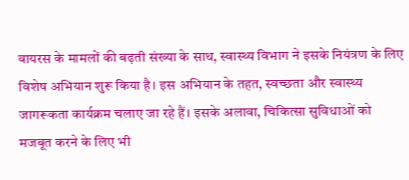वायरस के मामलों की बढ़ती संख्या के साथ, स्वास्थ्य विभाग ने इसके नियंत्रण के लिए विशेष अभियान शुरू किया है। इस अभियान के तहत, स्वच्छता और स्वास्थ्य जागरूकता कार्यक्रम चलाए जा रहे हैं। इसके अलावा, चिकित्सा सुविधाओं को मजबूत करने के लिए भी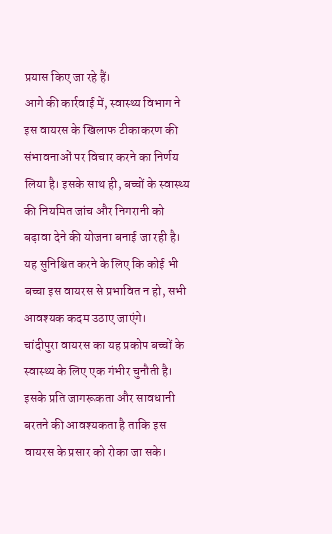प्रयास किए जा रहे हैं।
आगे की कार्रवाई में, स्वास्थ्य विभाग ने इस वायरस के खिलाफ टीकाकरण की संभावनाओं पर विचार करने का निर्णय लिया है। इसके साथ ही, बच्चों के स्वास्थ्य की नियमित जांच और निगरानी को बढ़ावा देने की योजना बनाई जा रही है। यह सुनिश्चित करने के लिए कि कोई भी बच्चा इस वायरस से प्रभावित न हो, सभी आवश्यक कदम उठाए जाएंगे।
चांदीपुरा वायरस का यह प्रकोप बच्चों के स्वास्थ्य के लिए एक गंभीर चुनौती है। इसके प्रति जागरूकता और सावधानी बरतने की आवश्यकता है ताकि इस वायरस के प्रसार को रोका जा सके।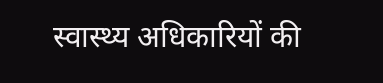स्वास्थ्य अधिकारियों की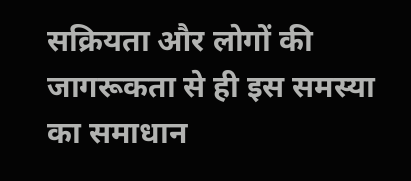सक्रियता और लोगों की जागरूकता से ही इस समस्या का समाधान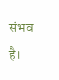संभव है।